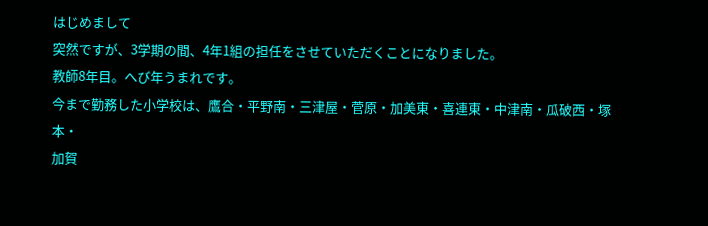はじめまして
突然ですが、3学期の間、4年1組の担任をさせていただくことになりました。
教師8年目。へび年うまれです。
今まで勤務した小学校は、鷹合・平野南・三津屋・菅原・加美東・喜連東・中津南・瓜破西・塚本・
加賀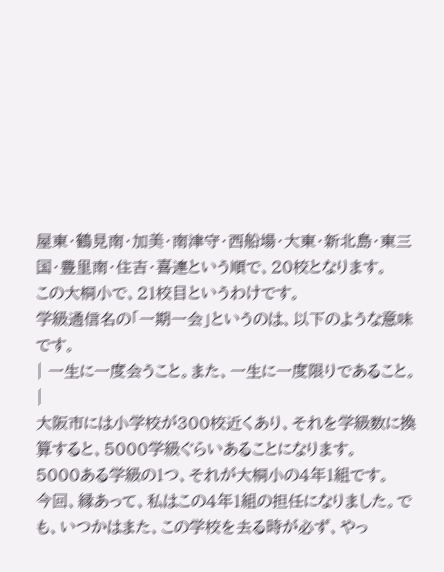屋東・鶴見南・加美・南津守・西船場・大東・新北島・東三国・豊里南・住吉・喜連という順で、20校となります。
この大桐小で、21校目というわけです。
学級通信名の「一期一会」というのは、以下のような意味です。
| 一生に一度会うこと。また、一生に一度限りであること。 |
大阪市には小学校が300校近くあり、それを学級数に換算すると、5000学級ぐらいあることになります。
5000ある学級の1つ、それが大桐小の4年1組です。
今回、縁あって、私はこの4年1組の担任になりました。でも、いつかはまた、この学校を去る時が必ず、やっ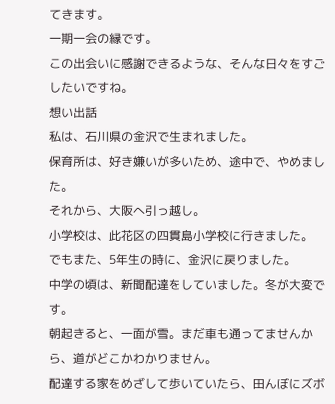てきます。
一期一会の縁です。
この出会いに感謝できるような、そんな日々をすごしたいですね。
想い出話
私は、石川県の金沢で生まれました。
保育所は、好き嫌いが多いため、途中で、やめました。
それから、大阪へ引っ越し。
小学校は、此花区の四貫島小学校に行きました。
でもまた、5年生の時に、金沢に戻りました。
中学の頃は、新聞配達をしていました。冬が大変です。
朝起きると、一面が雪。まだ車も通ってませんから、道がどこかわかりません。
配達する家をめざして歩いていたら、田んぼにズボ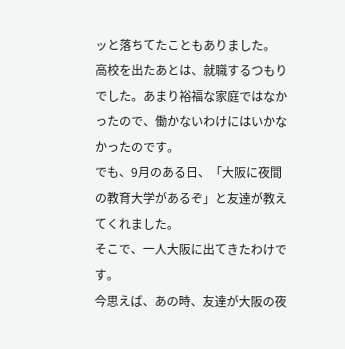ッと落ちてたこともありました。
高校を出たあとは、就職するつもりでした。あまり裕福な家庭ではなかったので、働かないわけにはいかなかったのです。
でも、9月のある日、「大阪に夜間の教育大学があるぞ」と友達が教えてくれました。
そこで、一人大阪に出てきたわけです。
今思えば、あの時、友達が大阪の夜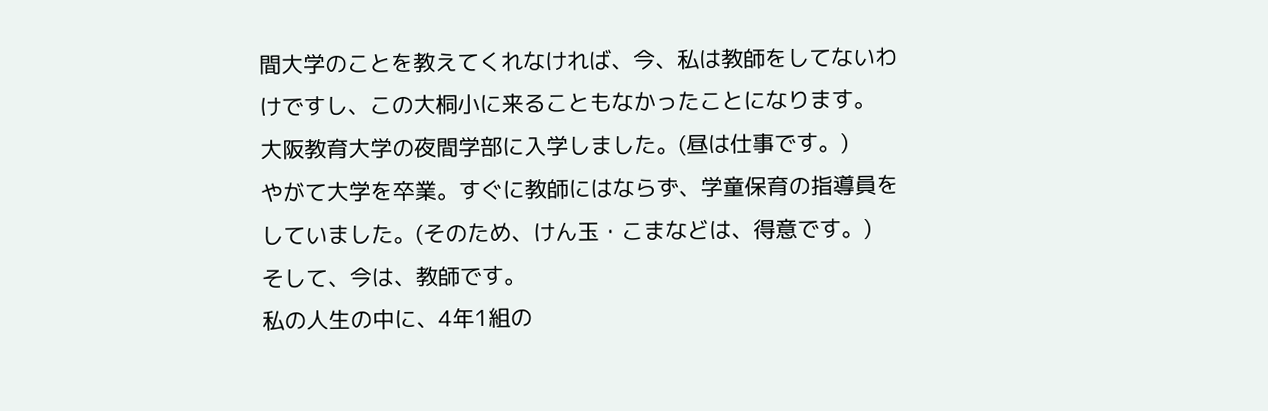間大学のことを教えてくれなければ、今、私は教師をしてないわけですし、この大桐小に来ることもなかったことになります。
大阪教育大学の夜間学部に入学しました。(昼は仕事です。)
やがて大学を卒業。すぐに教師にはならず、学童保育の指導員をしていました。(そのため、けん玉・こまなどは、得意です。)
そして、今は、教師です。
私の人生の中に、4年1組の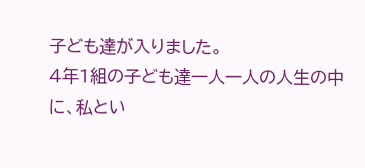子ども達が入りました。
4年1組の子ども達一人一人の人生の中に、私とい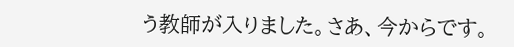う教師が入りました。さあ、今からです。